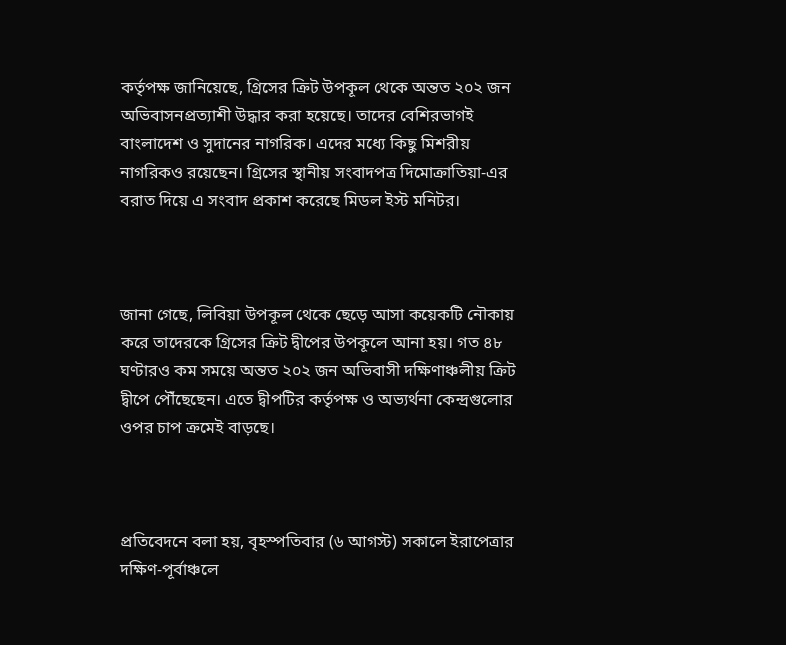কর্তৃপক্ষ জানিয়েছে, গ্রিসের ক্রিট উপকূল থেকে অন্তত ২০২ জন অভিবাসনপ্রত্যাশী উদ্ধার করা হয়েছে। তাদের বেশিরভাগই বাংলাদেশ ও সুদানের নাগরিক। এদের মধ্যে কিছু মিশরীয় নাগরিকও রয়েছেন। গ্রিসের স্থানীয় সংবাদপত্র দিমোক্রাতিয়া-এর বরাত দিয়ে এ সংবাদ প্রকাশ করেছে মিডল ইস্ট মনিটর।



জানা গেছে, লিবিয়া উপকূল থেকে ছেড়ে আসা কয়েকটি নৌকায় করে তাদেরকে গ্রিসের ক্রিট দ্বীপের উপকূলে আনা হয়। গত ৪৮ ঘণ্টারও কম সময়ে অন্তত ২০২ জন অভিবাসী দক্ষিণাঞ্চলীয় ক্রিট দ্বীপে পৌঁছেছেন। এতে দ্বীপটির কর্তৃপক্ষ ও অভ্যর্থনা কেন্দ্রগুলোর ওপর চাপ ক্রমেই বাড়ছে।



প্রতিবেদনে বলা হয়, বৃহস্পতিবার (৬ আগস্ট) সকালে ইরাপেত্রার দক্ষিণ-পূর্বাঞ্চলে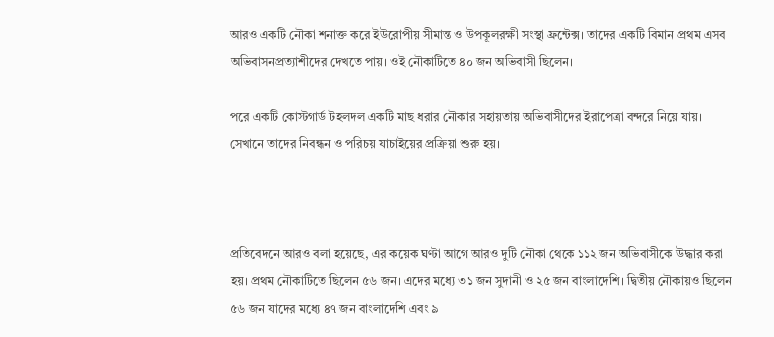আরও একটি নৌকা শনাক্ত করে ইউরোপীয় সীমান্ত ও উপকূলরক্ষী সংস্থা ফ্রন্টেক্স। তাদের একটি বিমান প্রথম এসব অভিবাসনপ্রত্যাশীদের দেখতে পায়। ওই নৌকাটিতে ৪০ জন অভিবাসী ছিলেন।

পরে একটি কোস্টগার্ড টহলদল একটি মাছ ধরার নৌকার সহায়তায় অভিবাসীদের ইরাপেত্রা বন্দরে নিয়ে যায়। সেখানে তাদের নিবন্ধন ও পরিচয় যাচাইয়ের প্রক্রিয়া শুরু হয়।



প্রতিবেদনে আরও বলা হয়েছে, এর কয়েক ঘণ্টা আগে আরও দুটি নৌকা থেকে ১১২ জন অভিবাসীকে উদ্ধার করা হয়। প্রথম নৌকাটিতে ছিলেন ৫৬ জন। এদের মধ্যে ৩১ জন সুদানী ও ২৫ জন বাংলাদেশি। দ্বিতীয় নৌকায়ও ছিলেন ৫৬ জন যাদের মধ্যে ৪৭ জন বাংলাদেশি এবং ৯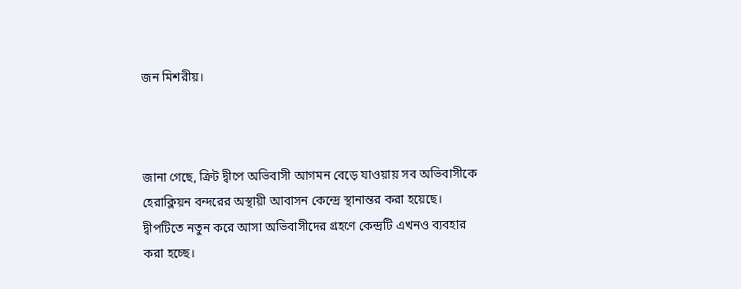জন মিশরীয়।



জানা গেছে, ক্রিট দ্বীপে অভিবাসী আগমন বেড়ে যাওয়ায় সব অভিবাসীকে হেরাক্লিয়ন বন্দরের অস্থায়ী আবাসন কেন্দ্রে স্থানান্তর করা হয়েছে। দ্বীপটিতে নতুন করে আসা অভিবাসীদের গ্রহণে কেন্দ্রটি এখনও ব্যবহার করা হচ্ছে।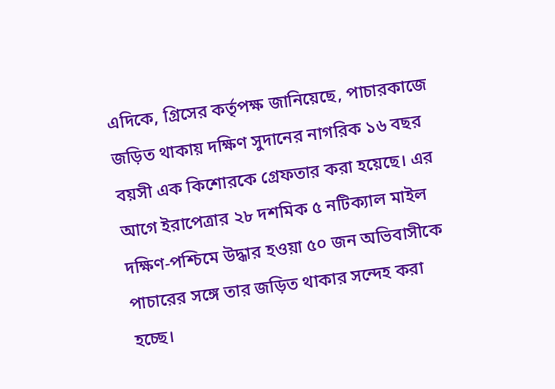এদিকে, গ্রিসের কর্তৃপক্ষ জানিয়েছে, পাচারকাজে জড়িত থাকায় দক্ষিণ সুদানের নাগরিক ১৬ বছর বয়সী এক কিশোরকে গ্রেফতার করা হয়েছে। এর আগে ইরাপেত্রার ২৮ দশমিক ৫ নটিক্যাল মাইল দক্ষিণ-পশ্চিমে উদ্ধার হওয়া ৫০ জন অভিবাসীকে পাচারের সঙ্গে তার জড়িত থাকার সন্দেহ করা হচ্ছে।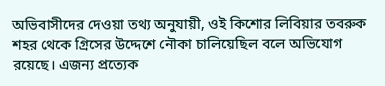অভিবাসীদের দেওয়া তথ্য অনুযায়ী, ওই কিশোর লিবিয়ার তবরুক শহর থেকে গ্রিসের উদ্দেশে নৌকা চালিয়েছিল বলে অভিযোগ রয়েছে। এজন্য প্রত্যেক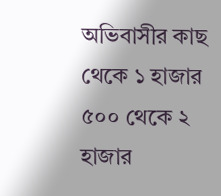অভিবাসীর কাছ থেকে ১ হাজার ৫০০ থেকে ২ হাজার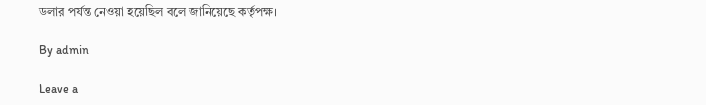ডলার পর্যন্ত নেওয়া হয়েছিল বলে জানিয়েছে কর্তৃপক্ষ।

By admin

Leave a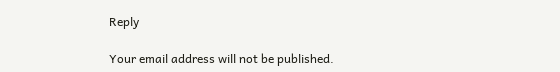Reply

Your email address will not be published.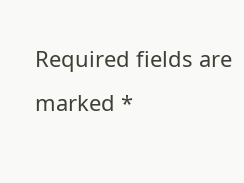Required fields are marked *